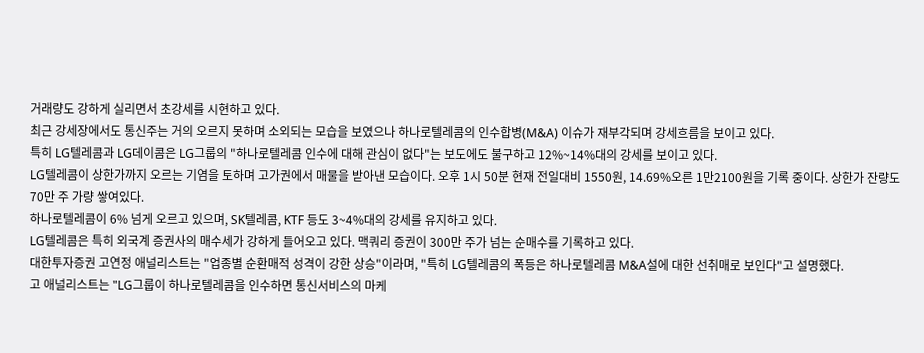거래량도 강하게 실리면서 초강세를 시현하고 있다.
최근 강세장에서도 통신주는 거의 오르지 못하며 소외되는 모습을 보였으나 하나로텔레콤의 인수합병(M&A) 이슈가 재부각되며 강세흐름을 보이고 있다.
특히 LG텔레콤과 LG데이콤은 LG그룹의 "하나로텔레콤 인수에 대해 관심이 없다"는 보도에도 불구하고 12%~14%대의 강세를 보이고 있다.
LG텔레콤이 상한가까지 오르는 기염을 토하며 고가권에서 매물을 받아낸 모습이다. 오후 1시 50분 현재 전일대비 1550원, 14.69%오른 1만2100원을 기록 중이다. 상한가 잔량도 70만 주 가량 쌓여있다.
하나로텔레콤이 6% 넘게 오르고 있으며, SK텔레콤, KTF 등도 3~4%대의 강세를 유지하고 있다.
LG텔레콤은 특히 외국계 증권사의 매수세가 강하게 들어오고 있다. 맥쿼리 증권이 300만 주가 넘는 순매수를 기록하고 있다.
대한투자증권 고연정 애널리스트는 "업종별 순환매적 성격이 강한 상승"이라며, "특히 LG텔레콤의 폭등은 하나로텔레콤 M&A설에 대한 선취매로 보인다"고 설명했다.
고 애널리스트는 "LG그룹이 하나로텔레콤을 인수하면 통신서비스의 마케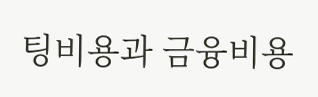팅비용과 금융비용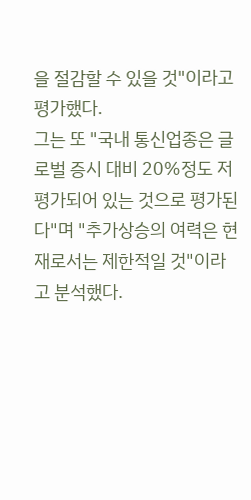을 절감할 수 있을 것"이라고 평가했다.
그는 또 "국내 통신업종은 글로벌 증시 대비 20%정도 저평가되어 있는 것으로 평가된다"며 "추가상승의 여력은 현재로서는 제한적일 것"이라고 분석했다.